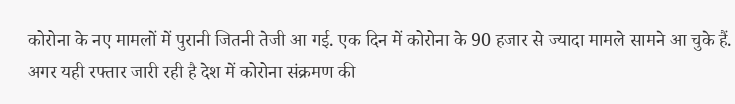कोरोना के नए मामलों में पुरानी जितनी तेजी आ गई. एक दिन में कोरोना के 90 हजार से ज्यादा मामले सामने आ चुके हैं. अगर यही रफ्तार जारी रही है देश में कोरोना संक्रमण की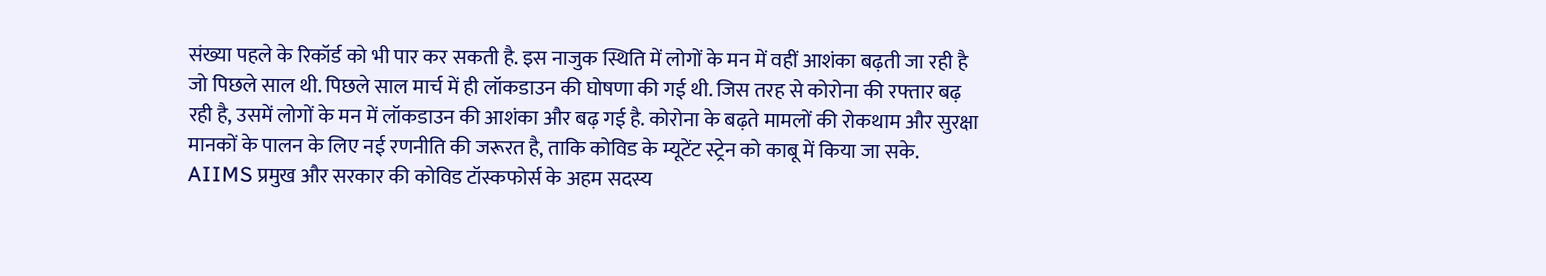संख्या पहले के रिकॉर्ड को भी पार कर सकती है. इस नाजुक स्थिति में लोगों के मन में वहीं आशंका बढ़ती जा रही है जो पिछले साल थी. पिछले साल मार्च में ही लॉकडाउन की घोषणा की गई थी. जिस तरह से कोरोना की रफ्तार बढ़ रही है, उसमें लोगों के मन में लॉकडाउन की आशंका और बढ़ गई है. कोरोना के बढ़ते मामलों की रोकथाम और सुरक्षा मानकों के पालन के लिए नई रणनीति की जरूरत है, ताकि कोविड के म्यूटेंट स्ट्रेन को काबू में किया जा सके. AIIMS प्रमुख और सरकार की कोविड टॉस्कफोर्स के अहम सदस्य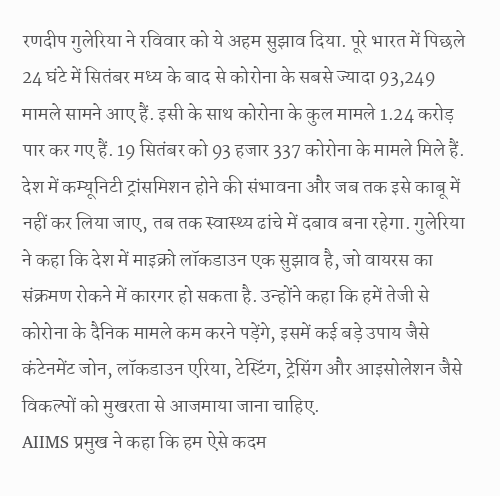रणदीप गुलेरिया ने रविवार को ये अहम सुझाव दिया. पूरे भारत में पिछले 24 घंटे में सितंबर मध्य के बाद से कोरोना के सबसे ज्यादा 93,249 मामले सामने आए हैं. इसी के साथ कोरोना के कुल मामले 1.24 करोड़ पार कर गए हैं. 19 सितंबर को 93 हजार 337 कोरोना के मामले मिले हैं.
देश में कम्यूनिटी ट्रांसमिशन होने की संभावना और जब तक इसे काबू में नहीं कर लिया जाए, तब तक स्वास्थ्य ढांचे में दबाव बना रहेगा. गुलेरिया ने कहा कि देश में माइक्रो लॉकडाउन एक सुझाव है, जो वायरस का संक्रमण रोकने में कारगर हो सकता है. उन्होंने कहा कि हमें तेजी से कोरोना के दैनिक मामले कम करने पड़ेंगे, इसमें कई बड़े उपाय जैसे कंटेनमेंट जोन, लॉकडाउन एरिया, टेस्टिंग, ट्रेसिंग और आइसोलेशन जैसे विकल्पों को मुखरता से आजमाया जाना चाहिए.
AIIMS प्रमुख ने कहा कि हम ऐसे कदम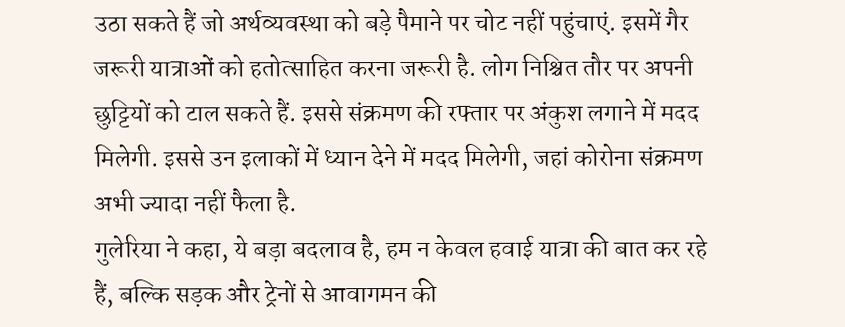उठा सकते हैं जो अर्थव्यवस्था को बड़े पैमाने पर चोट नहीं पहुंचाएं. इसमें गैर जरूरी यात्राओं को हतोत्साहित करना जरूरी है. लोग निश्चित तौर पर अपनी छुट्टियों को टाल सकते हैं. इससे संक्रमण की रफ्तार पर अंकुश लगाने में मदद मिलेगी. इससे उन इलाकों में ध्यान देने में मदद मिलेगी, जहां कोरोना संक्रमण अभी ज्यादा नहीं फैला है.
गुलेरिया ने कहा, ये बड़ा बदलाव है, हम न केवल हवाई यात्रा की बात कर रहे हैं, बल्कि सड़क और ट्रेनों से आवागमन की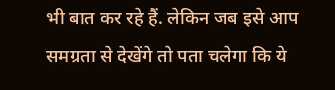भी बात कर रहे हैं. लेकिन जब इसे आप समग्रता से देखेंगे तो पता चलेगा कि ये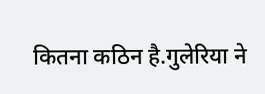कितना कठिन है.गुलेरिया ने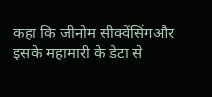कहा कि जीनोम सीक्वेंसिंगऔर इसके महामारी के डेटा से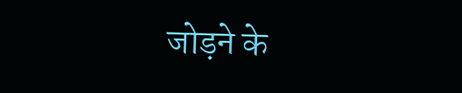जोड़ने के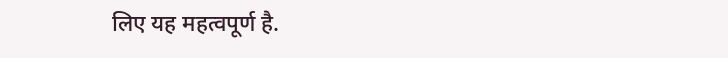लिए यह महत्वपूर्ण है.